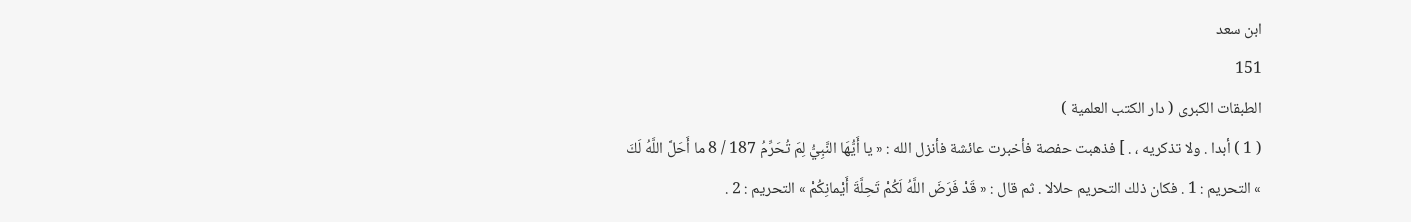ابن سعد
151
الطبقات الكبرى ( دار الكتب العلمية )
( 1 ) أبدا . ولا تذكريه ، . ] فذهبت حفصة فأخبرت عائشة فأنزل الله : « يا أَيُّهَا النَّبِيُّ لِمَ تُحَرِّمُ 187 / 8 ما أَحَلَّ اللَّهُ لَكَ » التحريم : 1 . فكان ذلك التحريم حلالا . ثم قال : « قَدْ فَرَضَ اللَّهُ لَكُمْ تَحِلَّةَ أَيْمانِكُمْ » التحريم : 2 .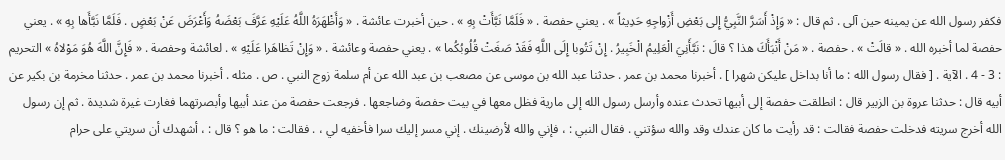فكفر رسول الله عن يمينه حين آلى . ثم قال : « وَإِذْ أَسَرَّ النَّبِيُّ إِلى بَعْضِ أَزْواجِهِ حَدِيثاً » . يعني حفصة . « فَلَمَّا نَبَّأَتْ بِهِ » . حين أخبرت عائشة . « وَأَظْهَرَهُ اللَّهُ عَلَيْهِ عَرَّفَ بَعْضَهُ وَأَعْرَضَ عَنْ بَعْضٍ . فَلَمَّا نَبَّأَها بِهِ » . يعني حفصة لما أخبره الله . « قالَتْ » . حفصة . « مَنْ أَنْبَأَكَ هذا ؟ قالَ : نَبَّأَنِيَ الْعَلِيمُ الْخَبِيرُ . إِنْ تَتُوبا إِلَى اللَّهِ فَقَدْ صَغَتْ قُلُوبُكُما » . يعني حفصة وعائشة . « وَإِنْ تَظاهَرا عَلَيْهِ » . لعائشة وحفصة . « فَإِنَّ اللَّهَ هُوَ مَوْلاهُ » التحريم : 3 - 4 . الآية . [ فقال رسول الله : ما أنا بداخل عليكن شهرا ] . أخبرنا محمد بن عمر . حدثنا عبد الله بن موسى عن مصعب بن عبد الله عن أم سلمة زوج النبي . ص . مثله . أخبرنا محمد بن عمر . حدثنا مخرمة بن بكير عن أبيه قال : حدثنا عروة بن الزبير قال : انطلقت حفصة إلى أبيها تحدث عنده وأرسل رسول الله إلى مارية فظل معها في بيت حفصة وضاجعها . فرجعت حفصة من عند أبيها وأبصرتهما فغارت غيرة شديدة . ثم إن رسول الله أخرج سريته فدخلت حفصة فقالت : قد رأيت ما كان عندك وقد والله سؤتني . فقال النبي : ، فإني والله لأرضينك . إني مسر إليك سرا فأخفيه لي ، . فقالت : ما هو ؟ قال : ، أشهدك أن سريتي على حرام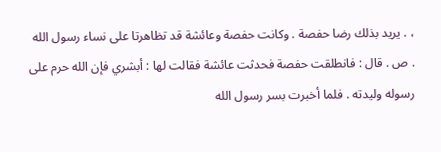، . يريد بذلك رضا حفصة . وكانت حفصة وعائشة قد تظاهرتا على نساء رسول الله . ص . قال : فانطلقت حفصة فحدثت عائشة فقالت لها : أبشري فإن الله حرم على رسوله وليدته . فلما أخبرت بسر رسول الله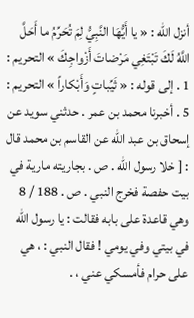أنزل الله : « يا أَيُّهَا النَّبِيُّ لِمَ تُحَرِّمُ ما أَحَلَّ اللَّهُ لَكَ تَبْتَغِي مَرْضاتَ أَزْواجِكَ » التحريم : 1 . إلى قوله : « ثَيِّباتٍ وَأَبْكاراً » التحريم : 5 . أخبرنا محمد بن عمر . حدثني سويد عن إسحاق بن عبد الله عن القاسم بن محمد قال : [ خلا رسول الله . ص . بجاريته مارية في بيت حفصة فخرج النبي . ص . 188 / 8 وهي قاعدة على بابه فقالت : يا رسول الله في بيتي وفي يومي ! فقال النبي : ، هي على حرام فأمسكي عني ، .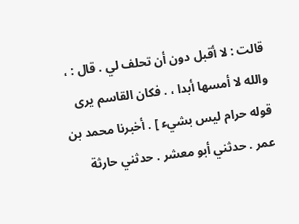قالت : لا أقبل دون أن تحلف لي . قال : ، والله لا أمسها أبدا ، . فكان القاسم يرى قوله حرام ليس بشيء ] . أخبرنا محمد بن عمر . حدثني أبو معشر . حدثني حارثة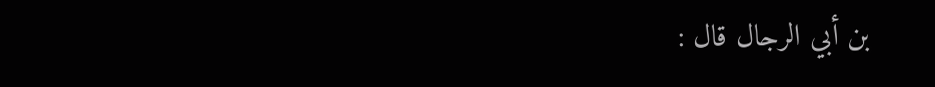بن أبي الرجال قال :